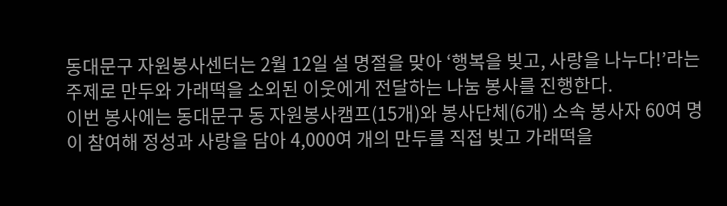동대문구 자원봉사센터는 2월 12일 설 명절을 맞아 ‘행복을 빚고, 사랑을 나누다!’라는 주제로 만두와 가래떡을 소외된 이웃에게 전달하는 나눔 봉사를 진행한다.
이번 봉사에는 동대문구 동 자원봉사캠프(15개)와 봉사단체(6개) 소속 봉사자 60여 명이 참여해 정성과 사랑을 담아 4,000여 개의 만두를 직접 빚고 가래떡을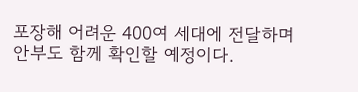포장해 어려운 400여 세대에 전달하며 안부도 함께 확인할 예정이다.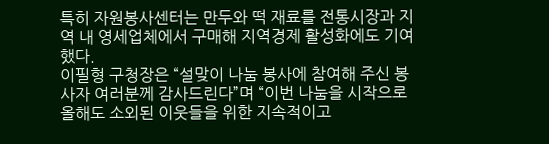특히 자원봉사센터는 만두와 떡 재료를 전통시장과 지역 내 영세업체에서 구매해 지역경제 활성화에도 기여했다.
이필형 구청장은 “설맞이 나눔 봉사에 참여해 주신 봉사자 여러분께 감사드린다”며 “이번 나눔을 시작으로 올해도 소외된 이웃들을 위한 지속적이고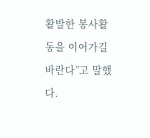활발한 봉사활동을 이어가길 바란다”고 말했다.